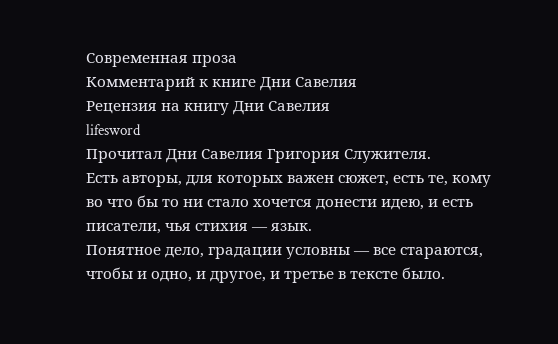Современная проза
Комментарий к книге Дни Савелия
Рецензия на книгу Дни Савелия
lifesword
Прочитал Дни Савелия Григория Служителя.
Есть авторы, для которых важен сюжет, есть те, кому во что бы то ни стало хочется донести идею, и есть писатели, чья стихия — язык.
Понятное дело, градации условны — все стараются, чтобы и одно, и другое, и третье в тексте было.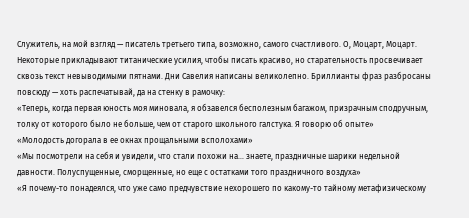Служитель, на мой взгляд — писатель третьего типа, возможно, самого счастливого. О, Моцарт, Моцарт.
Некоторые прикладывают титанические усилия, чтобы писать красиво, но старательность просвечивает сквозь текст невыводимыми пятнами. Дни Савелия написаны великолепно. Бриллианты фраз разбросаны повсюду — хоть распечатывай, да на стенку в рамочку:
«Теперь, когда первая юность моя миновала, я обзавелся бесполезным багажом, призрачным сподручным, толку от которого было не больше, чем от старого школьного галстука. Я говорю об опыте»
«Молодость догорала в ее окнах прощальными всполохами»
«Мы посмотрели на себя и увидели, что стали похожи на… знаете, праздничные шарики недельной давности. Полуспущенные, сморщенные, но еще с остатками того праздничного воздуха»
«Я почему-то понадеялся, что уже само предчувствие нехорошего по какому-то тайному метафизическому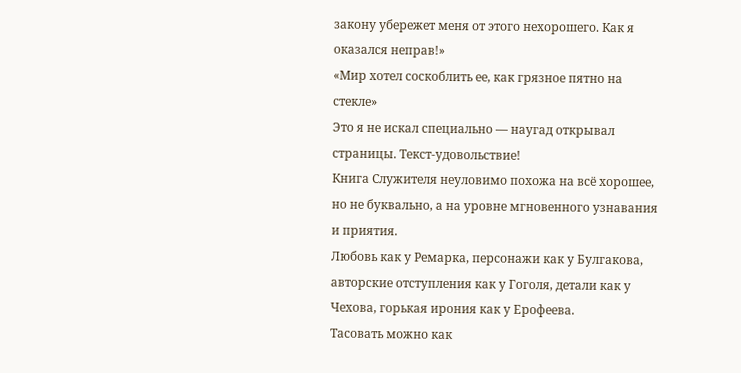закону убережет меня от этого нехорошего. Как я оказался неправ!»
«Мир хотел соскоблить ее, как грязное пятно на стекле»
Это я не искал специально — наугад открывал страницы. Текст-удовольствие!
Книга Служителя неуловимо похожа на всё хорошее, но не буквально, а на уровне мгновенного узнавания и приятия.
Любовь как у Ремарка, персонажи как у Булгакова, авторские отступления как у Гоголя, детали как у Чехова, горькая ирония как у Ерофеева.
Тасовать можно как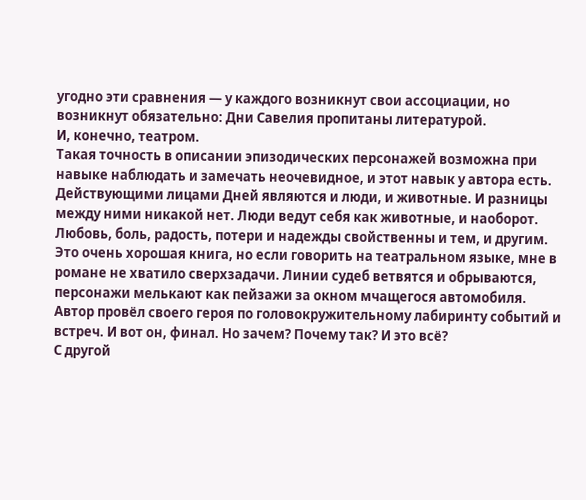угодно эти сравнения — у каждого возникнут свои ассоциации, но возникнут обязательно: Дни Савелия пропитаны литературой.
И, конечно, театром.
Такая точность в описании эпизодических персонажей возможна при навыке наблюдать и замечать неочевидное, и этот навык у автора есть.
Действующими лицами Дней являются и люди, и животные. И разницы между ними никакой нет. Люди ведут себя как животные, и наоборот. Любовь, боль, радость, потери и надежды свойственны и тем, и другим.
Это очень хорошая книга, но если говорить на театральном языке, мне в романе не хватило сверхзадачи. Линии судеб ветвятся и обрываются, персонажи мелькают как пейзажи за окном мчащегося автомобиля. Автор провёл своего героя по головокружительному лабиринту событий и встреч. И вот он, финал. Но зачем? Почему так? И это всё?
С другой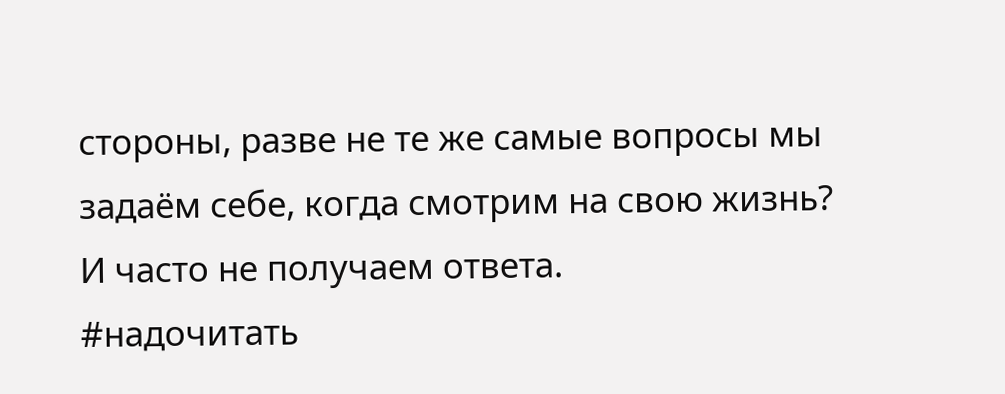стороны, разве не те же самые вопросы мы задаём себе, когда смотрим на свою жизнь?
И часто не получаем ответа.
#надочитать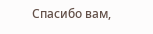Спасибо вам,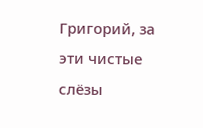Григорий, за эти чистые слёзы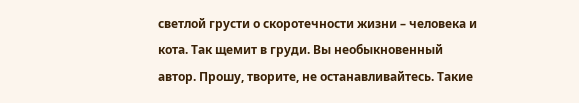светлой грусти о скоротечности жизни – человека и кота. Так щемит в груди. Вы необыкновенный автор. Прошу, творите, не останавливайтесь. Такие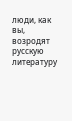люди, как вы, возродят русскую литературу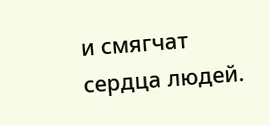и смягчат сердца людей.